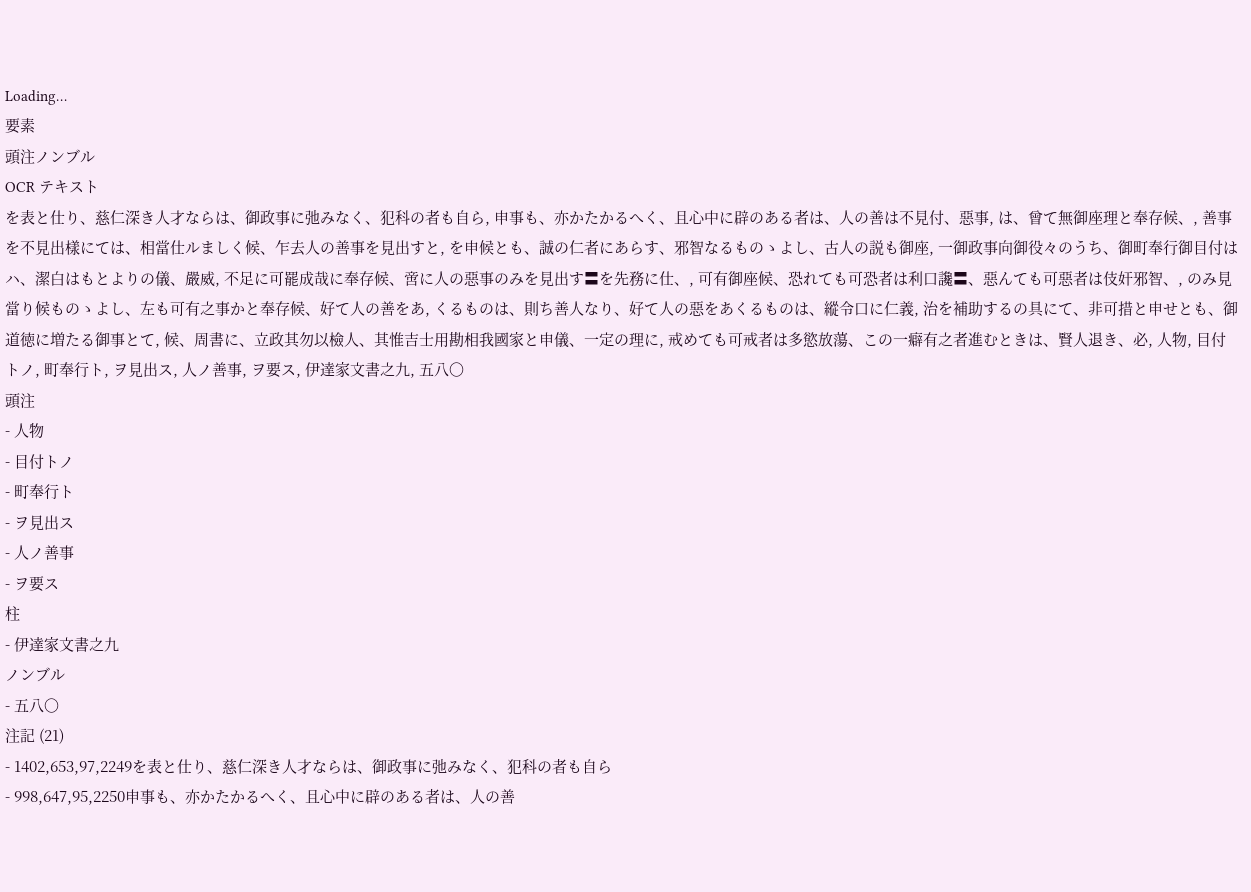Loading…
要素
頭注ノンブル
OCR テキスト
を表と仕り、慈仁深き人才ならは、御政事に弛みなく、犯科の者も自ら, 申事も、亦かたかるへく、且心中に辟のある者は、人の善は不見付、惡事, は、曾て無御座理と奉存候、, 善事を不見出樣にては、相當仕ルましく候、乍去人の善事を見出すと, を申候とも、誠の仁者にあらす、邪智なるものゝよし、古人の説も御座, 一御政事向御役々のうち、御町奉行御目付はハ、潔白はもとよりの儀、嚴威, 不足に可罷成哉に奉存候、啻に人の惡事のみを見出す〓を先務に仕、, 可有御座候、恐れても可恐者は利口讒〓、惡んても可惡者は伎奸邪智、, のみ見當り候ものゝよし、左も可有之事かと奉存候、好て人の善をあ, くるものは、則ち善人なり、好て人の惡をあくるものは、縱令口に仁義, 治を補助するの具にて、非可措と申せとも、御道徳に増たる御事とて, 候、周書に、立政其勿以檢人、其惟吉士用勘相我國家と申儀、一定の理に, 戒めても可戒者は多慾放蕩、この一癖有之者進むときは、賢人退き、必, 人物, 目付トノ, 町奉行ト, ヲ見出ス, 人ノ善事, ヲ要ス, 伊達家文書之九, 五八〇
頭注
- 人物
- 目付トノ
- 町奉行ト
- ヲ見出ス
- 人ノ善事
- ヲ要ス
柱
- 伊達家文書之九
ノンブル
- 五八〇
注記 (21)
- 1402,653,97,2249を表と仕り、慈仁深き人才ならは、御政事に弛みなく、犯科の者も自ら
- 998,647,95,2250申事も、亦かたかるへく、且心中に辟のある者は、人の善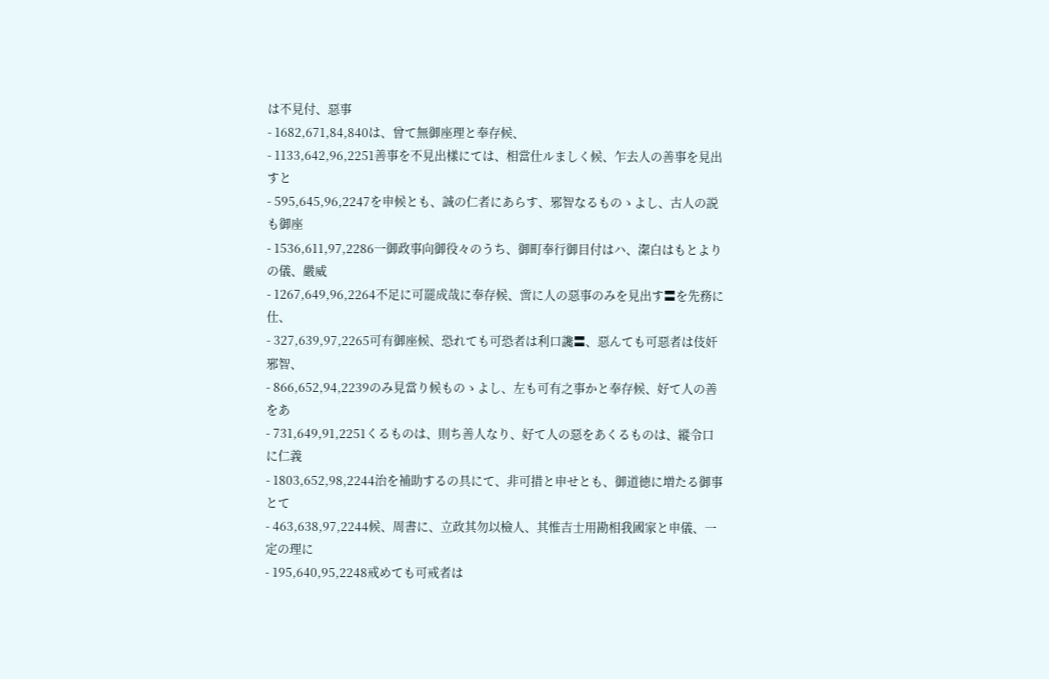は不見付、惡事
- 1682,671,84,840は、曾て無御座理と奉存候、
- 1133,642,96,2251善事を不見出樣にては、相當仕ルましく候、乍去人の善事を見出すと
- 595,645,96,2247を申候とも、誠の仁者にあらす、邪智なるものゝよし、古人の説も御座
- 1536,611,97,2286一御政事向御役々のうち、御町奉行御目付はハ、潔白はもとよりの儀、嚴威
- 1267,649,96,2264不足に可罷成哉に奉存候、啻に人の惡事のみを見出す〓を先務に仕、
- 327,639,97,2265可有御座候、恐れても可恐者は利口讒〓、惡んても可惡者は伎奸邪智、
- 866,652,94,2239のみ見當り候ものゝよし、左も可有之事かと奉存候、好て人の善をあ
- 731,649,91,2251くるものは、則ち善人なり、好て人の惡をあくるものは、縱令口に仁義
- 1803,652,98,2244治を補助するの具にて、非可措と申せとも、御道徳に増たる御事とて
- 463,638,97,2244候、周書に、立政其勿以檢人、其惟吉士用勘相我國家と申儀、一定の理に
- 195,640,95,2248戒めても可戒者は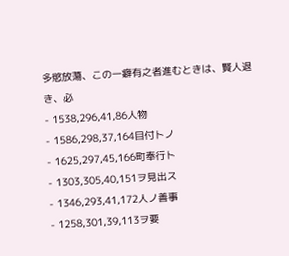多慾放蕩、この一癖有之者進むときは、賢人退き、必
- 1538,296,41,86人物
- 1586,298,37,164目付トノ
- 1625,297,45,166町奉行ト
- 1303,305,40,151ヲ見出ス
- 1346,293,41,172人ノ善事
- 1258,301,39,113ヲ要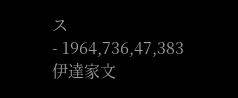ス
- 1964,736,47,383伊達家文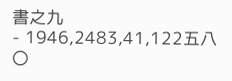書之九
- 1946,2483,41,122五八〇